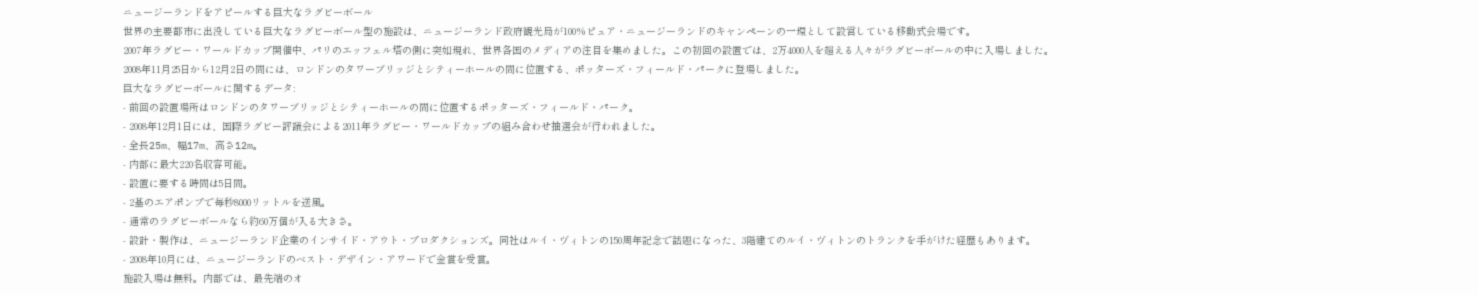ニュージーランドをアピールする巨大なラグビーボール
世界の主要都市に出没している巨大なラグビーボール型の施設は、ニュージーランド政府観光局が100%ピュア・ニュージーランドのキャンペーンの一環として設営している移動式会場です。
2007年ラグビー・ワールドカップ開催中、パリのエッフェル塔の側に突如現れ、世界各国のメディアの注目を集めました。この初回の設置では、2万4000人を超える人々がラグビーボールの中に入場しました。
2008年11月25日から12月2日の間には、ロンドンのタワーブリッジとシティーホールの間に位置する、ポッターズ・フィールド・パークに登場しました。
巨大なラグビーボールに関するデータ:
- 前回の設置場所はロンドンのタワーブリッジとシティーホールの間に位置するポッターズ・フィールド・パーク。
- 2008年12月1日には、国際ラグビー評議会による2011年ラグビー・ワールドカップの組み合わせ抽選会が行われました。
- 全長25m、幅17m、高さ12m。
- 内部に最大220名収容可能。
- 設置に要する時間は5日間。
- 2基のエアポンプで毎秒8000リットルを送風。
- 通常のラグビーボールなら約60万個が入る大きさ。
- 設計・製作は、ニュージーランド企業のインサイド・アウト・プロダクションズ。同社はルイ・ヴィトンの150周年記念で話題になった、3階建てのルイ・ヴィトンのトランクを手がけた経歴もあります。
- 2008年10月には、ニュージーランドのベスト・デザイン・アワードで金賞を受賞。
施設入場は無料。内部では、最先端のオ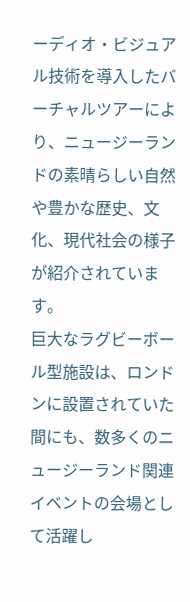ーディオ・ビジュアル技術を導入したバーチャルツアーにより、ニュージーランドの素晴らしい自然や豊かな歴史、文化、現代社会の様子が紹介されています。
巨大なラグビーボール型施設は、ロンドンに設置されていた間にも、数多くのニュージーランド関連イベントの会場として活躍し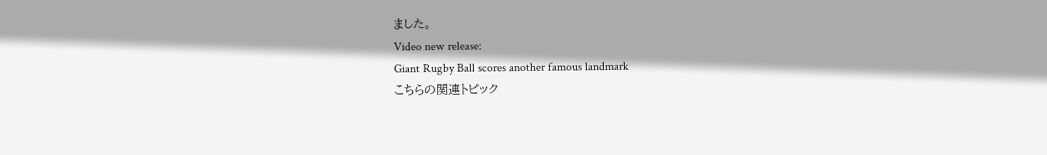ました。
Video new release:
Giant Rugby Ball scores another famous landmark
こちらの関連トピック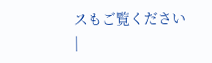スもご覧ください
|